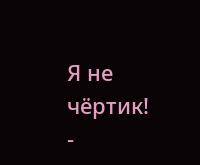Я не чёртик! -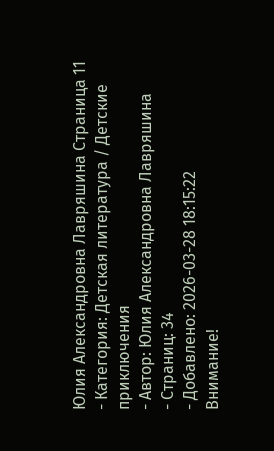Юлия Александровна Лавряшина Страница 11
- Категория: Детская литература / Детские приключения
- Автор: Юлия Александровна Лавряшина
- Страниц: 34
- Добавлено: 2026-03-28 18:15:22
Внимание!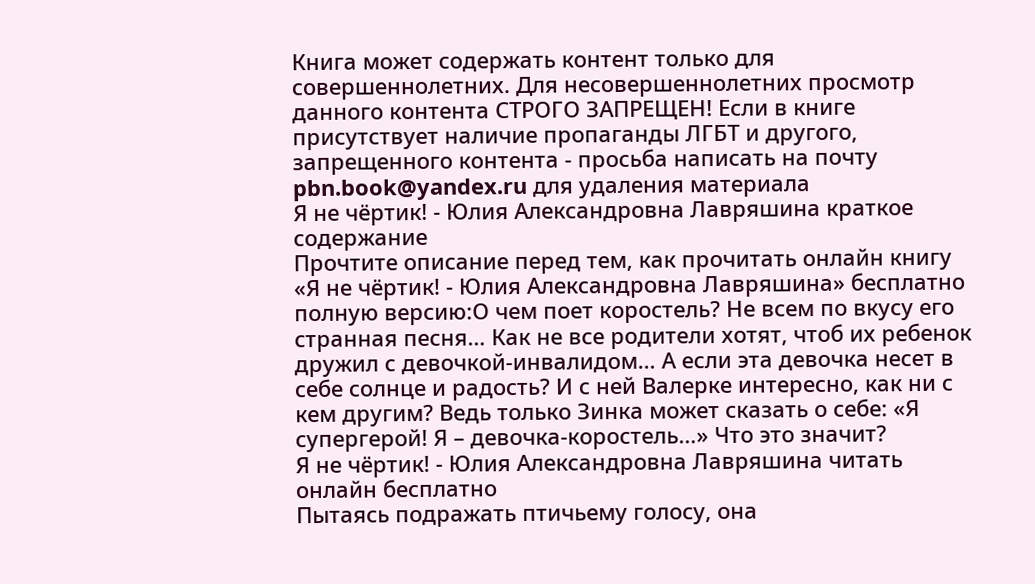Книга может содержать контент только для совершеннолетних. Для несовершеннолетних просмотр данного контента СТРОГО ЗАПРЕЩЕН! Если в книге присутствует наличие пропаганды ЛГБТ и другого, запрещенного контента - просьба написать на почту pbn.book@yandex.ru для удаления материала
Я не чёртик! - Юлия Александровна Лавряшина краткое содержание
Прочтите описание перед тем, как прочитать онлайн книгу «Я не чёртик! - Юлия Александровна Лавряшина» бесплатно полную версию:О чем поет коростель? Не всем по вкусу его странная песня… Как не все родители хотят, чтоб их ребенок дружил с девочкой-инвалидом… А если эта девочка несет в себе солнце и радость? И с ней Валерке интересно, как ни с кем другим? Ведь только Зинка может сказать о себе: «Я супергерой! Я – девочка-коростель…» Что это значит?
Я не чёртик! - Юлия Александровна Лавряшина читать онлайн бесплатно
Пытаясь подражать птичьему голосу, она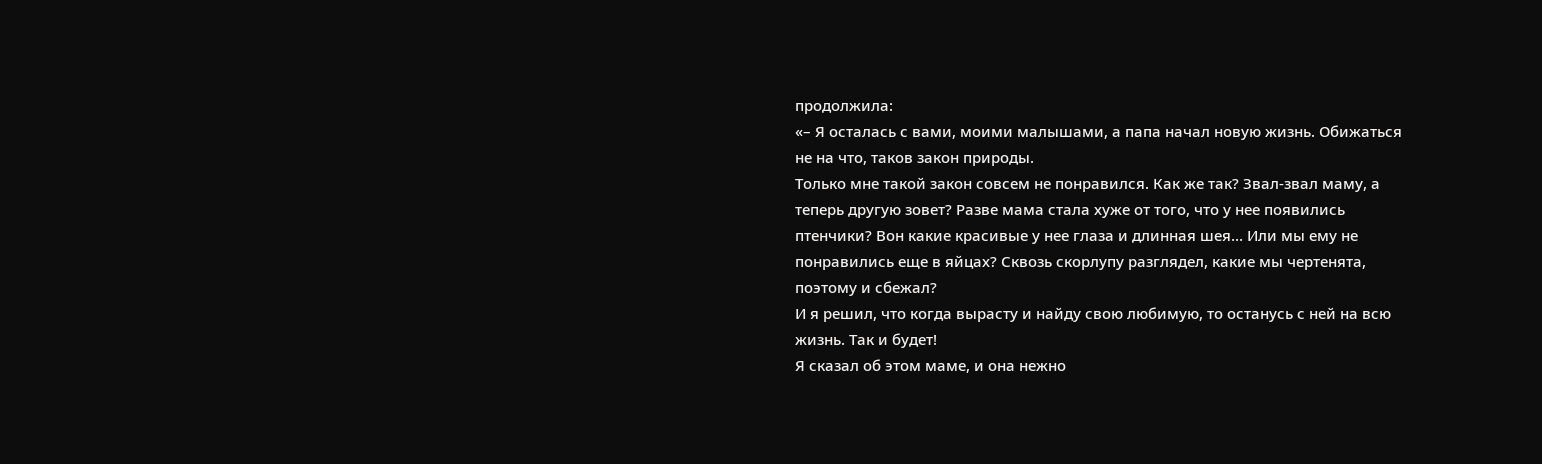продолжила:
«– Я осталась с вами, моими малышами, а папа начал новую жизнь. Обижаться не на что, таков закон природы.
Только мне такой закон совсем не понравился. Как же так? Звал-звал маму, а теперь другую зовет? Разве мама стала хуже от того, что у нее появились птенчики? Вон какие красивые у нее глаза и длинная шея… Или мы ему не понравились еще в яйцах? Сквозь скорлупу разглядел, какие мы чертенята, поэтому и сбежал?
И я решил, что когда вырасту и найду свою любимую, то останусь с ней на всю жизнь. Так и будет!
Я сказал об этом маме, и она нежно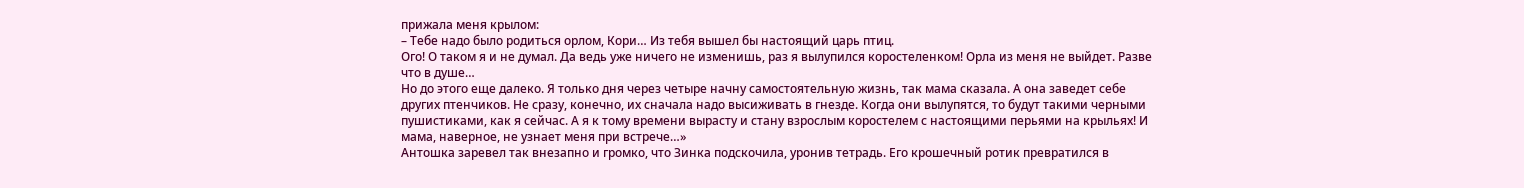прижала меня крылом:
– Тебе надо было родиться орлом, Кори… Из тебя вышел бы настоящий царь птиц.
Ого! О таком я и не думал. Да ведь уже ничего не изменишь, раз я вылупился коростеленком! Орла из меня не выйдет. Разве что в душе…
Но до этого еще далеко. Я только дня через четыре начну самостоятельную жизнь, так мама сказала. А она заведет себе других птенчиков. Не сразу, конечно, их сначала надо высиживать в гнезде. Когда они вылупятся, то будут такими черными пушистиками, как я сейчас. А я к тому времени вырасту и стану взрослым коростелем с настоящими перьями на крыльях! И мама, наверное, не узнает меня при встрече…»
Антошка заревел так внезапно и громко, что Зинка подскочила, уронив тетрадь. Его крошечный ротик превратился в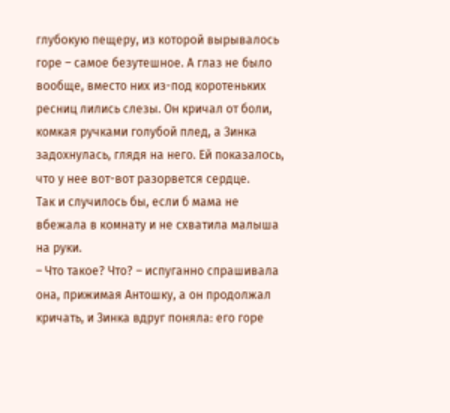глубокую пещеру, из которой вырывалось горе – самое безутешное. А глаз не было вообще, вместо них из-под коротеньких ресниц лились слезы. Он кричал от боли, комкая ручками голубой плед, а Зинка задохнулась, глядя на него. Ей показалось, что у нее вот-вот разорвется сердце.
Так и случилось бы, если б мама не вбежала в комнату и не схватила малыша на руки.
– Что такое? Что? – испуганно спрашивала она, прижимая Антошку, а он продолжал кричать, и Зинка вдруг поняла: его горе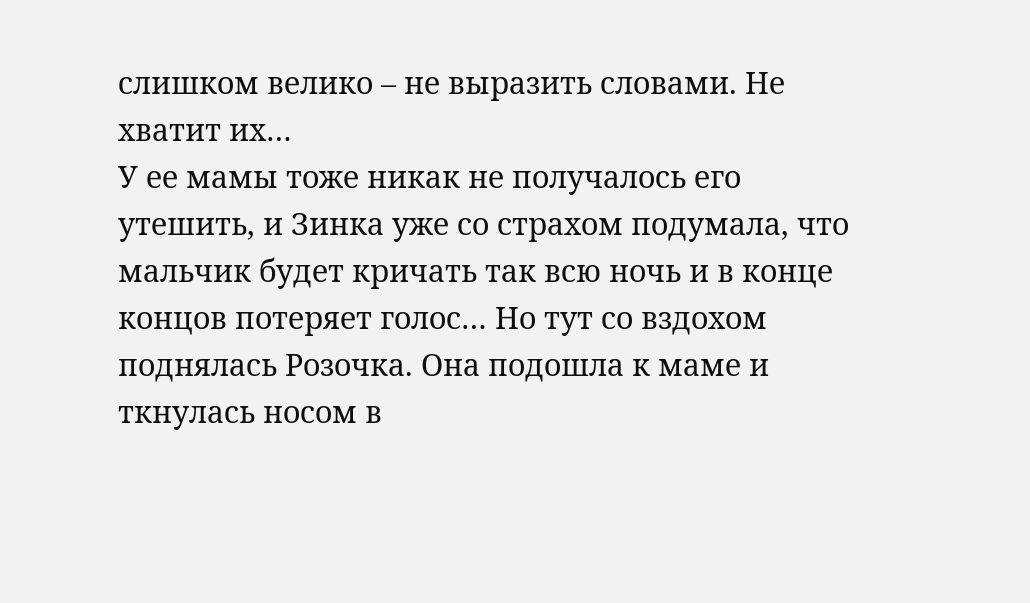слишком велико – не выразить словами. Не хватит их…
У ее мамы тоже никак не получалось его утешить, и Зинка уже со страхом подумала, что мальчик будет кричать так всю ночь и в конце концов потеряет голос… Но тут со вздохом поднялась Розочка. Она подошла к маме и ткнулась носом в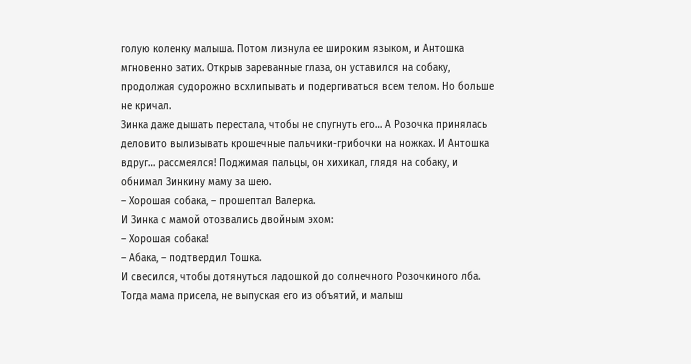голую коленку малыша. Потом лизнула ее широким языком, и Антошка мгновенно затих. Открыв зареванные глаза, он уставился на собаку, продолжая судорожно всхлипывать и подергиваться всем телом. Но больше не кричал.
Зинка даже дышать перестала, чтобы не спугнуть его… А Розочка принялась деловито вылизывать крошечные пальчики-грибочки на ножках. И Антошка вдруг… рассмеялся! Поджимая пальцы, он хихикал, глядя на собаку, и обнимал Зинкину маму за шею.
– Хорошая собака, – прошептал Валерка.
И Зинка с мамой отозвались двойным эхом:
– Хорошая собака!
– Абака, – подтвердил Тошка.
И свесился, чтобы дотянуться ладошкой до солнечного Розочкиного лба. Тогда мама присела, не выпуская его из объятий, и малыш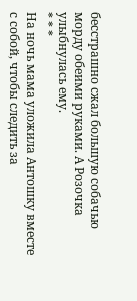бесстрашно сжал большую собачью морду обеими руками. А Розочка улыбнулась ему.
* * *
На ночь мама уложила Антошку вместе с собой, чтобы следить за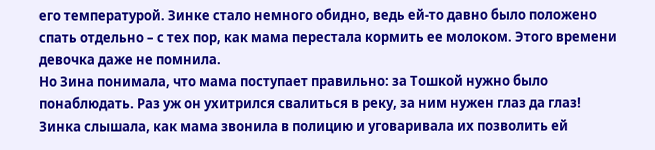его температурой. Зинке стало немного обидно, ведь ей-то давно было положено спать отдельно – с тех пор, как мама перестала кормить ее молоком. Этого времени девочка даже не помнила.
Но Зина понимала, что мама поступает правильно: за Тошкой нужно было понаблюдать. Раз уж он ухитрился свалиться в реку, за ним нужен глаз да глаз! Зинка слышала, как мама звонила в полицию и уговаривала их позволить ей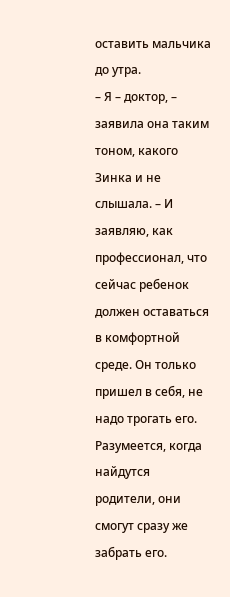оставить мальчика до утра.
– Я – доктор, – заявила она таким тоном, какого Зинка и не слышала. – И заявляю, как профессионал, что сейчас ребенок должен оставаться в комфортной среде. Он только пришел в себя, не надо трогать его. Разумеется, когда найдутся родители, они смогут сразу же забрать его.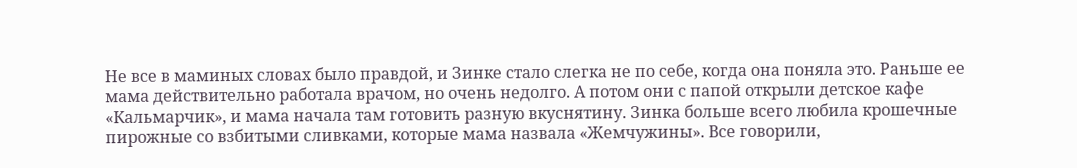Не все в маминых словах было правдой, и Зинке стало слегка не по себе, когда она поняла это. Раньше ее мама действительно работала врачом, но очень недолго. А потом они с папой открыли детское кафе «Кальмарчик», и мама начала там готовить разную вкуснятину. Зинка больше всего любила крошечные пирожные со взбитыми сливками, которые мама назвала «Жемчужины». Все говорили,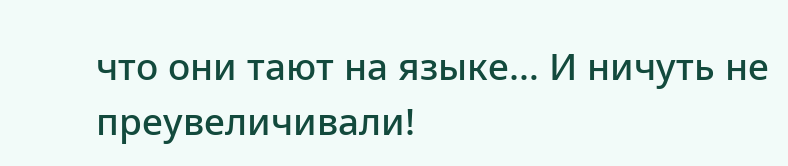что они тают на языке… И ничуть не преувеличивали!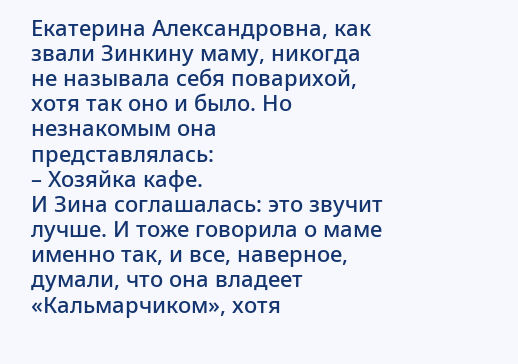Екатерина Александровна, как звали Зинкину маму, никогда не называла себя поварихой, хотя так оно и было. Но незнакомым она представлялась:
– Хозяйка кафе.
И Зина соглашалась: это звучит лучше. И тоже говорила о маме именно так, и все, наверное, думали, что она владеет «Кальмарчиком», хотя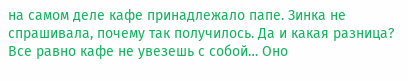на самом деле кафе принадлежало папе. Зинка не спрашивала, почему так получилось. Да и какая разница? Все равно кафе не увезешь с собой… Оно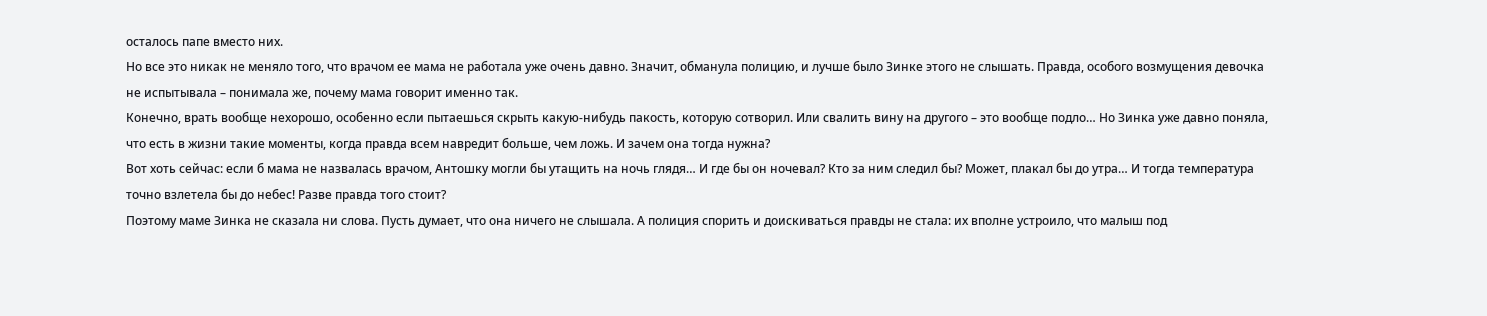осталось папе вместо них.
Но все это никак не меняло того, что врачом ее мама не работала уже очень давно. Значит, обманула полицию, и лучше было Зинке этого не слышать. Правда, особого возмущения девочка не испытывала – понимала же, почему мама говорит именно так.
Конечно, врать вообще нехорошо, особенно если пытаешься скрыть какую-нибудь пакость, которую сотворил. Или свалить вину на другого – это вообще подло… Но Зинка уже давно поняла, что есть в жизни такие моменты, когда правда всем навредит больше, чем ложь. И зачем она тогда нужна?
Вот хоть сейчас: если б мама не назвалась врачом, Антошку могли бы утащить на ночь глядя… И где бы он ночевал? Кто за ним следил бы? Может, плакал бы до утра… И тогда температура точно взлетела бы до небес! Разве правда того стоит?
Поэтому маме Зинка не сказала ни слова. Пусть думает, что она ничего не слышала. А полиция спорить и доискиваться правды не стала: их вполне устроило, что малыш под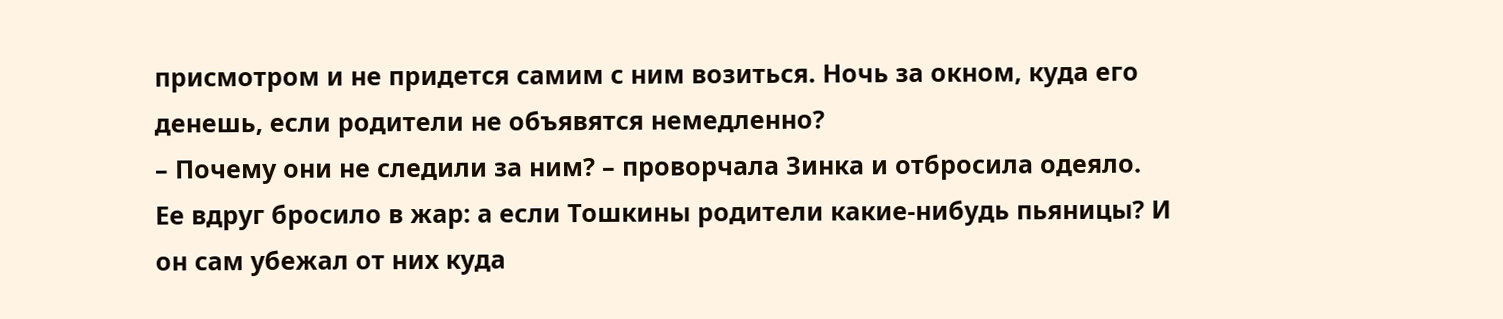присмотром и не придется самим с ним возиться. Ночь за окном, куда его денешь, если родители не объявятся немедленно?
– Почему они не следили за ним? – проворчала Зинка и отбросила одеяло.
Ее вдруг бросило в жар: а если Тошкины родители какие-нибудь пьяницы? И он сам убежал от них куда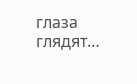глаза глядят…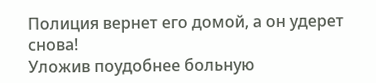Полиция вернет его домой, а он удерет снова!
Уложив поудобнее больную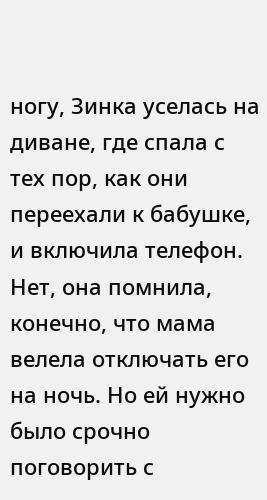ногу, Зинка уселась на диване, где спала с тех пор, как они переехали к бабушке, и включила телефон. Нет, она помнила, конечно, что мама велела отключать его на ночь. Но ей нужно было срочно поговорить с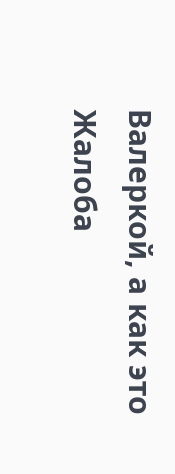Валеркой, а как это
Жалоба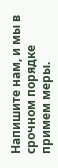Напишите нам, и мы в срочном порядке примем меры.